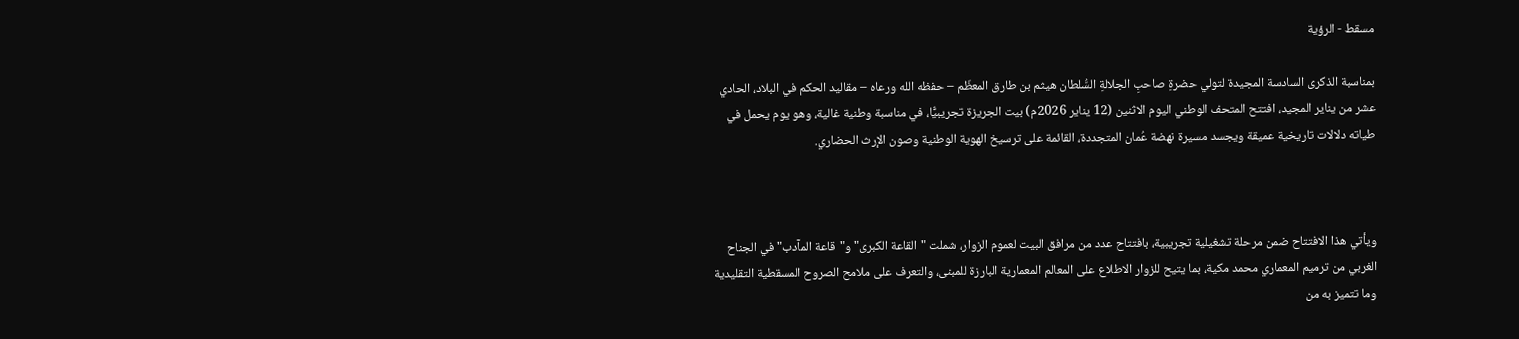مسقط - الرؤية

بمناسبة الذكرى السادسة المجيدة لتولي حضرةِ صاحبِ الجلالةِ السُّلطان هيثم بن طارق المعظّم – حفظه الله ورعاه – مقاليد الحكم في البلاد، الحادي عشر من يناير المجيد، افتتح المتحف الوطني اليوم الاثنين (12 يناير 2026م) بيت الجريزة تجريبيًّا، في مناسبة وطنية غالية، وهو يوم يحمل في طياته دلالات تاريخية عميقة ويجسد مسيرة نهضة عُمان المتجددة، القائمة على ترسيخ الهوية الوطنية وصون الإرث الحضاري.



ويأتي هذا الافتتاح ضمن مرحلة تشغيلية تجريبية، بافتتاح عدد من مرافق البيت لعموم الزوار، شملت "القاعة الكبرى" و"قاعة المآدب" في الجناح الغربي من ترميم المعماري محمد مكية، بما يتيح للزوار الاطلاع على المعالم المعمارية البارزة للمبنى، والتعرف على ملامح الصروح المسقطية التقليدية وما تتميز به من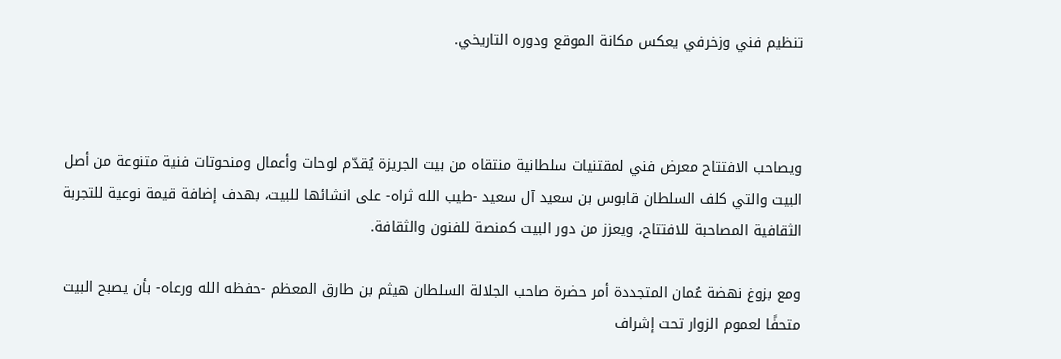تنظيم فني وزخرفي يعكس مكانة الموقع ودوره التاريخي.



ويصاحب الافتتاح معرض فني لمقتنيات سلطانية منتقاه من بيت الجريزة يُقدّم لوحات وأعمال ومنحوتات فنية متنوعة من أصل البيت والتي كلف السلطان قابوس بن سعيد آل سعيد -طيب الله ثراه- على انشائها للبيت، بهدف إضافة قيمة نوعية للتجربة الثقافية المصاحبة للافتتاح، ويعزز من دور البيت كمنصة للفنون والثقافة.

ومع بزوغ نهضة عُمان المتجددة أمر حضرة صاحب الجلالة السلطان هيثم بن طارق المعظم -حفظه الله ورعاه- بأن يصبح البيت متحفًا لعموم الزوار تحت إشراف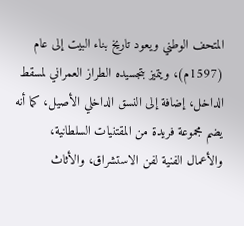المتحف الوطني ويعود تاريخ بناء البيت إلى عام (1597م)، ويتميز بتجسيده الطراز العمراني لمسقط الداخل، إضافة إلى النسق الداخلي الأصيل، كما أنه يضم مجموعة فريدة من المقتنيات السلطانية، والأعمال الفنية لفن الاستشراق، والأثاث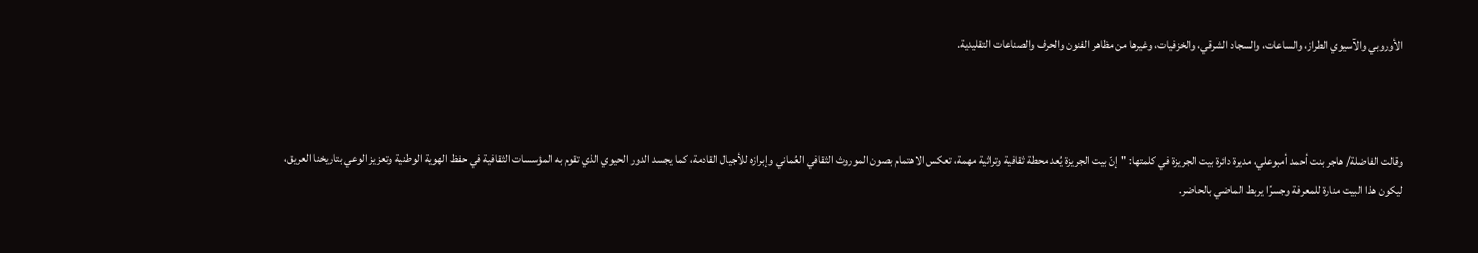الأوروبي والآسيوي الطراز، والساعات، والسجاد الشرقي، والخزفيات، وغيرها من مظاهر الفنون والحرف والصناعات التقليدية.



وقالت الفاضلة/ هاجر بنت أحمد أمبوعلي، مديرة دائرة بيت الجريزة في كلمتها: "إنّ بيت الجريزة يُعد محطة ثقافية وتراثية مهمة، تعكس الاهتمام بصون الموروث الثقافي العُماني وإبرازه للأجيال القادمة، كما يجسد الدور الحيوي الذي تقوم به المؤسسات الثقافية في حفظ الهوية الوطنية وتعزيز الوعي بتاريخنا العريق، ليكون هذا البيت منارة للمعرفة وجسرًا يربط الماضي بالحاضر.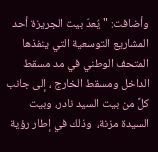وأضافت: " يُعدّ بيت الجريزة أحد المشاريع التوسعية التي ينفذها المتحف الوطني في مد مسقط الداخل ومسقط الخارج ، إلى جانب كلً من بيت السيد نادر، وبيت السيدة مزنة،  وذلك في إطار رؤية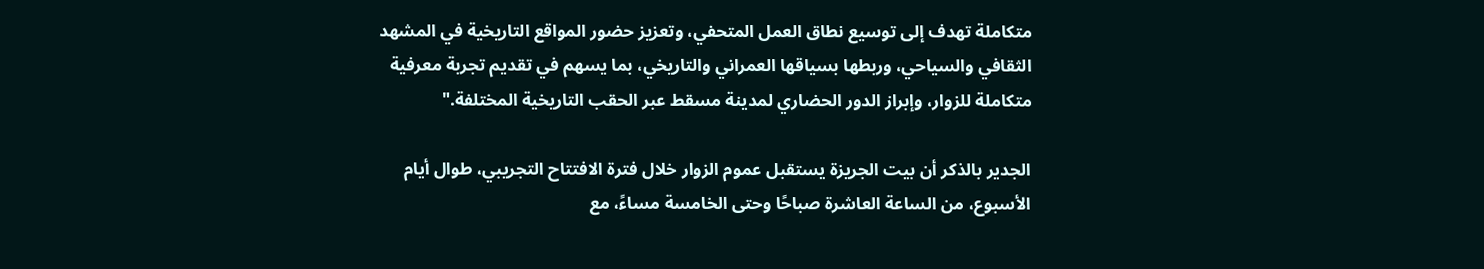متكاملة تهدف إلى توسيع نطاق العمل المتحفي، وتعزيز حضور المواقع التاريخية في المشهد الثقافي والسياحي، وربطها بسياقها العمراني والتاريخي، بما يسهم في تقديم تجربة معرفية متكاملة للزوار، وإبراز الدور الحضاري لمدينة مسقط عبر الحقب التاريخية المختلفة."

الجدير بالذكر أن بيت الجريزة يستقبل عموم الزوار خلال فترة الافتتاح التجريبي، طوال أيام الأسبوع، من الساعة العاشرة صباحًا وحتى الخامسة مساءً، مع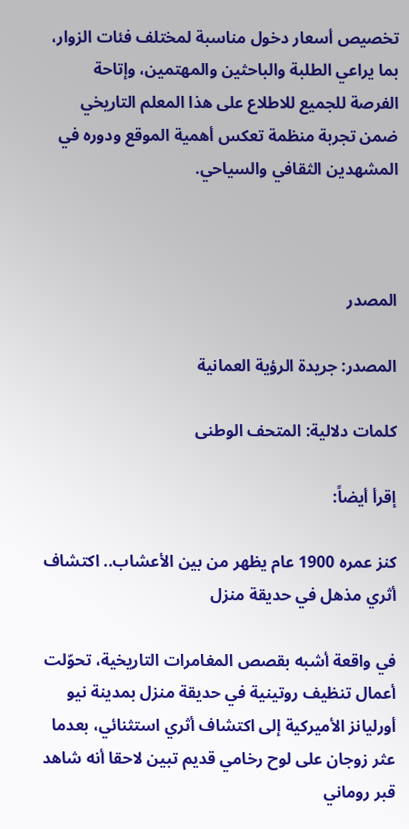تخصيص أسعار دخول مناسبة لمختلف فئات الزوار، بما يراعي الطلبة والباحثين والمهتمين، وإتاحة الفرصة للجميع للاطلاع على هذا المعلم التاريخي ضمن تجربة منظمة تعكس أهمية الموقع ودوره في المشهدين الثقافي والسياحي.



المصدر

المصدر: جريدة الرؤية العمانية

كلمات دلالية: المتحف الوطنی

إقرأ أيضاً:

كنز عمره 1900 عام يظهر من بين الأعشاب.. اكتشاف أثري مذهل في حديقة منزل

في واقعة أشبه بقصص المغامرات التاريخية، تحوّلت أعمال تنظيف روتينية في حديقة منزل بمدينة نيو أورليانز الأميركية إلى اكتشاف أثري استثنائي، بعدما عثر زوجان على لوح رخامي قديم تبين لاحقا أنه شاهد قبر روماني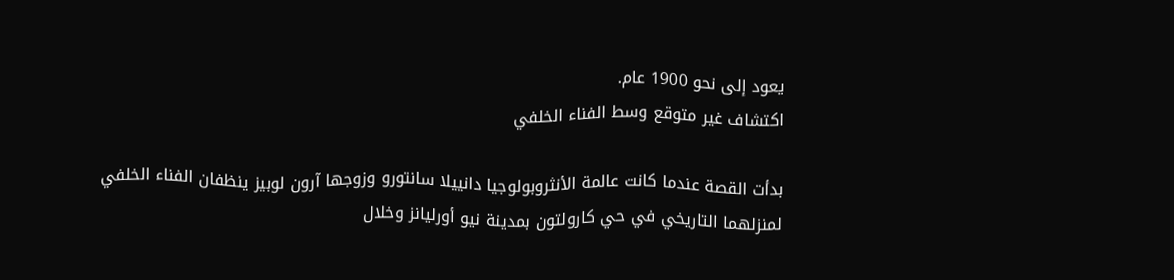يعود إلى نحو 1900 عام.
اكتشاف غير متوقع وسط الفناء الخلفي

بدأت القصة عندما كانت عالمة الأنثروبولوجيا دانييلا سانتورو وزوجها آرون لوبيز ينظفان الفناء الخلفي لمنزلهما التاريخي في حي كارولتون بمدينة نيو أورليانز وخلال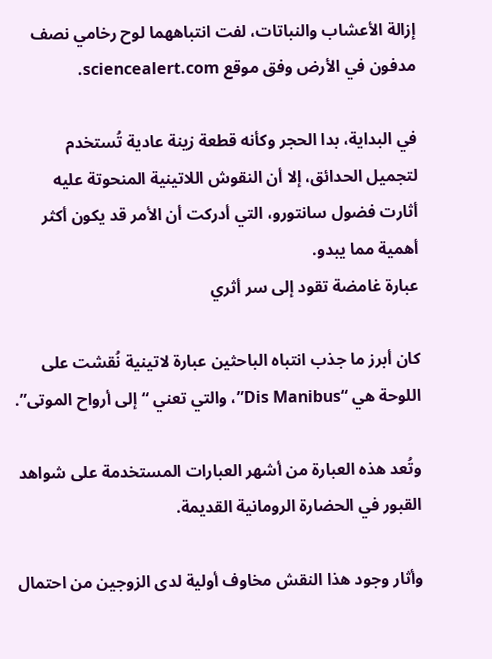إزالة الأعشاب والنباتات، لفت انتباههما لوح رخامي نصف مدفون في الأرض وفق موقع sciencealert.com.

في البداية، بدا الحجر وكأنه قطعة زينة عادية تُستخدم لتجميل الحدائق، إلا أن النقوش اللاتينية المنحوتة عليه أثارت فضول سانتورو، التي أدركت أن الأمر قد يكون أكثر أهمية مما يبدو.
عبارة غامضة تقود إلى سر أثري

كان أبرز ما جذب انتباه الباحثين عبارة لاتينية نُقشت على اللوحة هي “Dis Manibus”، والتي تعني “إلى أرواح الموتى”.

وتُعد هذه العبارة من أشهر العبارات المستخدمة على شواهد القبور في الحضارة الرومانية القديمة.

وأثار وجود هذا النقش مخاوف أولية لدى الزوجين من احتمال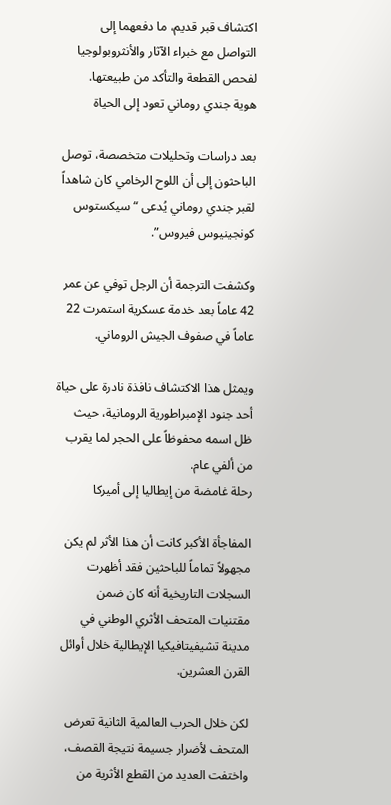اكتشاف قبر قديم، ما دفعهما إلى التواصل مع خبراء الآثار والأنثروبولوجيا لفحص القطعة والتأكد من طبيعتها.
هوية جندي روماني تعود إلى الحياة

بعد دراسات وتحليلات متخصصة، توصل الباحثون إلى أن اللوح الرخامي كان شاهداً لقبر جندي روماني يُدعى “سيكستوس كونجينيوس فيروس”.

وكشفت الترجمة أن الرجل توفي عن عمر 42 عاماً بعد خدمة عسكرية استمرت 22 عاماً في صفوف الجيش الروماني.

ويمثل هذا الاكتشاف نافذة نادرة على حياة أحد جنود الإمبراطورية الرومانية، حيث ظل اسمه محفوظاً على الحجر لما يقرب من ألفي عام.
رحلة غامضة من إيطاليا إلى أميركا

المفاجأة الأكبر كانت أن هذا الأثر لم يكن مجهولاً تماماً للباحثين فقد أظهرت السجلات التاريخية أنه كان ضمن مقتنيات المتحف الأثري الوطني في مدينة تشيفيتافيكيا الإيطالية خلال أوائل القرن العشرين.

لكن خلال الحرب العالمية الثانية تعرض المتحف لأضرار جسيمة نتيجة القصف، واختفت العديد من القطع الأثرية من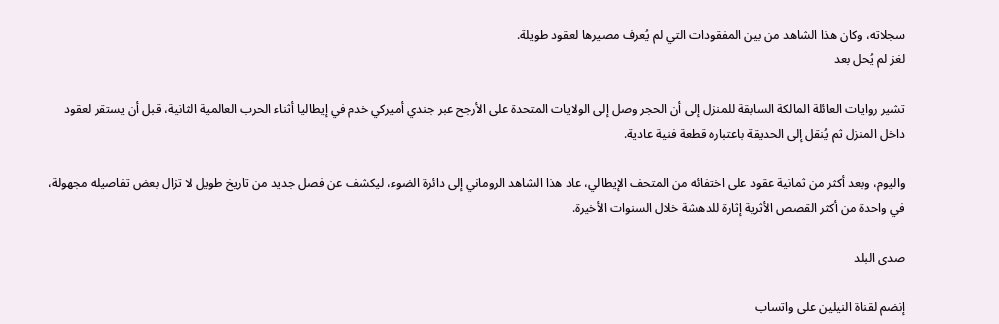سجلاته، وكان هذا الشاهد من بين المفقودات التي لم يُعرف مصيرها لعقود طويلة.
لغز لم يُحل بعد

تشير روايات العائلة المالكة السابقة للمنزل إلى أن الحجر وصل إلى الولايات المتحدة على الأرجح عبر جندي أميركي خدم في إيطاليا أثناء الحرب العالمية الثانية، قبل أن يستقر لعقود داخل المنزل ثم يُنقل إلى الحديقة باعتباره قطعة فنية عادية.

واليوم، وبعد أكثر من ثمانية عقود على اختفائه من المتحف الإيطالي، عاد هذا الشاهد الروماني إلى دائرة الضوء، ليكشف عن فصل جديد من تاريخ طويل لا تزال بعض تفاصيله مجهولة، في واحدة من أكثر القصص الأثرية إثارة للدهشة خلال السنوات الأخيرة.

صدى البلد

إنضم لقناة النيلين على واتساب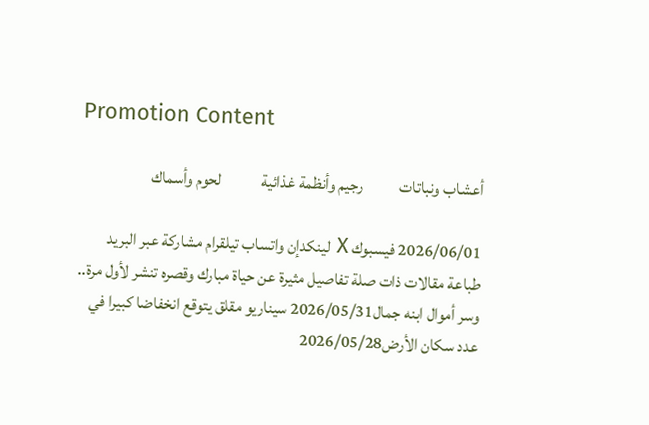Promotion Content

أعشاب ونباتات           رجيم وأنظمة غذائية            لحوم وأسماك

2026/06/01 فيسبوك X لينكدإن واتساب تيلقرام مشاركة عبر البريد طباعة مقالات ذات صلة تفاصيل مثيرة عن حياة مبارك وقصره تنشر لأول مرة.. وسر أموال ابنه جمال2026/05/31 سيناريو مقلق يتوقع انخفاضا كبيرا في عدد سكان الأرض2026/05/28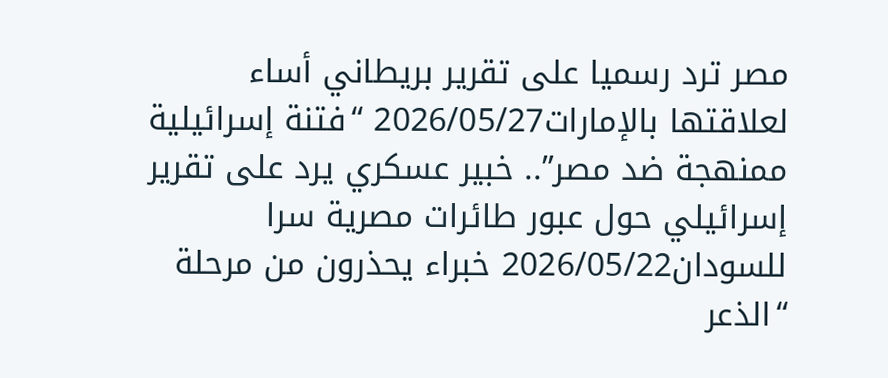مصر ترد رسميا على تقرير بريطاني أساء لعلاقتها بالإمارات2026/05/27 “فتنة إسرائيلية ممنهجة ضد مصر”.. خبير عسكري يرد على تقرير إسرائيلي حول عبور طائرات مصرية سرا للسودان2026/05/22 خبراء يحذرون من مرحلة “الذعر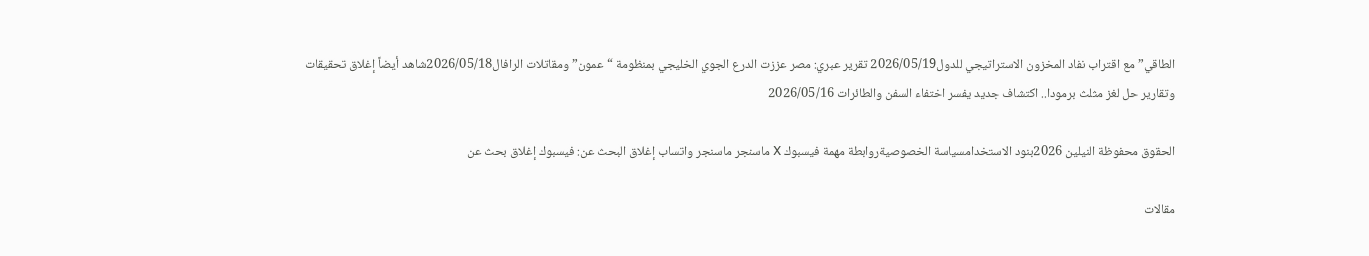الطاقي” مع اقتراب نفاد المخزون الاستراتيجي للدول2026/05/19 تقرير عبري: مصر عززت الدرع الجوي الخليجي بمنظومة “عمون” ومقاتلات الرافال2026/05/18شاهد أيضاً إغلاق تحقيقات وتقارير حل لغز مثلث برمودا.. اكتشاف جديد يفسر اختفاء السفن والطائرات 2026/05/16

الحقوق محفوظة النيلين 2026بنود الاستخدامسياسة الخصوصيةروابطة مهمة فيسبوك X ماسنجر ماسنجر واتساب إغلاق البحث عن: فيسبوك إغلاق بحث عن

مقالات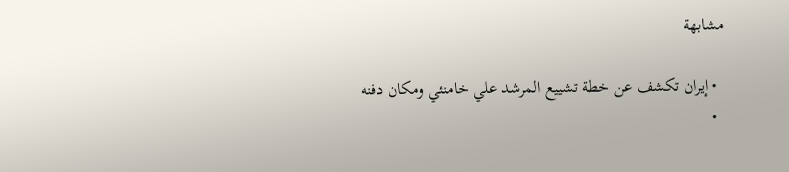مشابهة

  • إيران تكشف عن خطة تشييع المرشد علي خامنئي ومكان دفنه
  •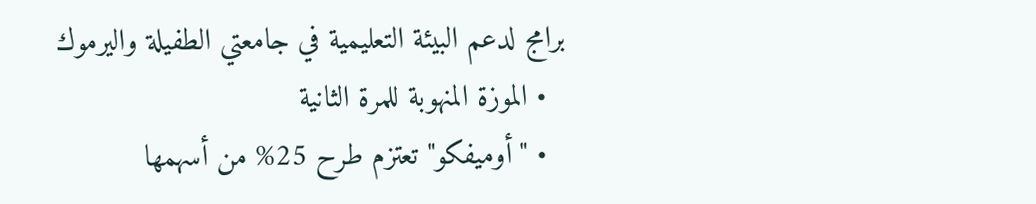برامج لدعم البيئة التعليمية في جامعتي الطفيلة واليرموك
  • الموزة المنهوبة للمرة الثانية
  • "أوميفكو" تعتزم طرح 25% من أسهمها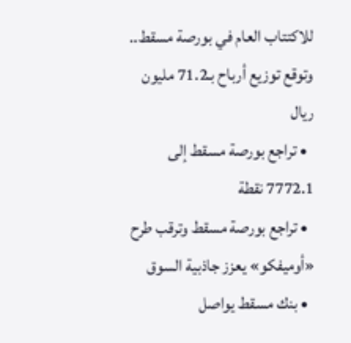للاكتتاب العام في بورصة مسقط.. وتوقع توزيع أرباح بـ71.2 مليون ريال
  • تراجع بورصة مسقط إلى 7772.1 نقطة
  • تراجع بورصة مسقط وترقب طرح «أوميفكو» يعزز جاذبية السوق
  • بنك مسقط يواصل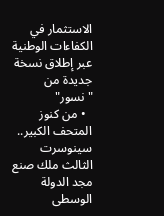الاستثمار في الكفاءات الوطنية عبر إطلاق نسخة جديدة من "نسور"
  • من كنوز المتحف الكبير.. سينوسرت الثالث ملك صنع مجد الدولة الوسطى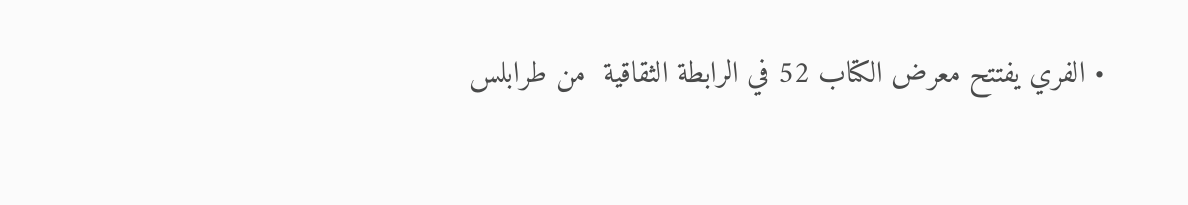• الفري يفتتح معرض الكتاب 52 في الرابطة الثقاقية  من طرابلس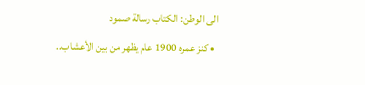الى الوطن: الكتاب رسالة صمود
  • كنز عمره 1900 عام يظهر من بين الأعشاب..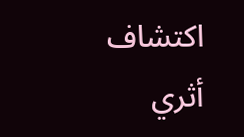اكتشاف أثري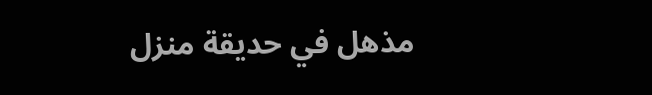مذهل في حديقة منزل